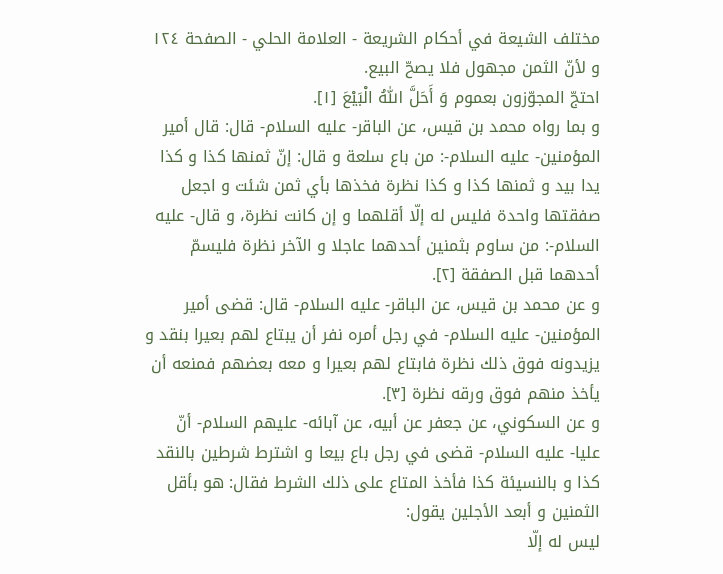مختلف الشيعة في أحكام الشريعة - العلامة الحلي - الصفحة ١٢٤
و لأنّ الثمن مجهول فلا يصحّ البيع.
احتجّ المجوّزون بعموم وَ أَحَلَّ اللّٰهُ الْبَيْعَ [١].
و بما رواه محمد بن قيس، عن الباقر- عليه السلام- قال: قال أمير المؤمنين- عليه السلام-: من باع سلعة و قال: إنّ ثمنها كذا و كذا يدا بيد و ثمنها كذا و كذا نظرة فخذها بأي ثمن شئت و اجعل صفقتها واحدة فليس له إلّا أقلهما و إن كانت نظرة، و قال- عليه السلام-: من ساوم بثمنين أحدهما عاجلا و الآخر نظرة فليسمّ أحدهما قبل الصفقة [٢].
و عن محمد بن قيس، عن الباقر- عليه السلام- قال: قضى أمير المؤمنين- عليه السلام- في رجل أمره نفر أن يبتاع لهم بعيرا بنقد و يزيدونه فوق ذلك نظرة فابتاع لهم بعيرا و معه بعضهم فمنعه أن يأخذ منهم فوق ورقه نظرة [٣].
و عن السكوني، عن جعفر عن أبيه، عن آبائه- عليهم السلام- أنّ عليا- عليه السلام- قضى في رجل باع بيعا و اشترط شرطين بالنقد كذا و بالنسيئة كذا فأخذ المتاع على ذلك الشرط فقال: هو بأقل الثمنين و أبعد الأجلين يقول:
ليس له إلّا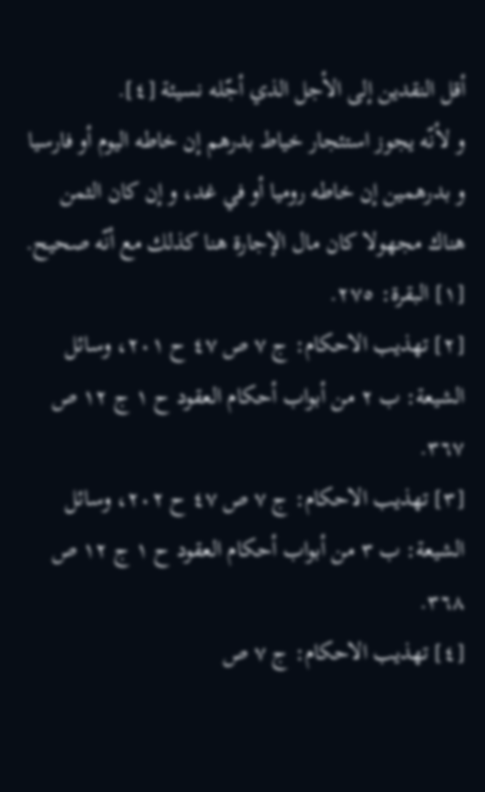أقل النقدين إلى الأجل الذي أجّله نسيئة [٤].
و لأنّه يجوز استئجار خياط بدرهم إن خاطه اليوم أو فارسيا و بدرهمين إن خاطه روميا أو في غد، و إن كان الثمن هناك مجهولا كان مال الإجارة هنا كذلك مع أنّه صحيح.
[١] البقرة: ٢٧٥.
[٢] تهذيب الاحكام: ج ٧ ص ٤٧ ح ٢٠١، وسائل الشيعة: ب ٢ من أبواب أحكام العقود ح ١ ج ١٢ ص ٣٦٧.
[٣] تهذيب الاحكام: ج ٧ ص ٤٧ ح ٢٠٢، وسائل الشيعة: ب ٣ من أبواب أحكام العقود ح ١ ج ١٢ ص ٣٦٨.
[٤] تهذيب الاحكام: ج ٧ ص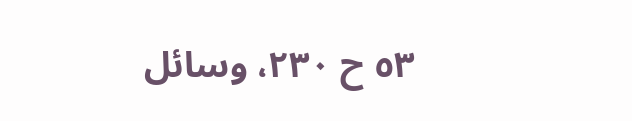٥٣ ح ٢٣٠، وسائل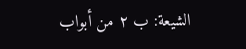الشيعة: ب ٢ من أبواب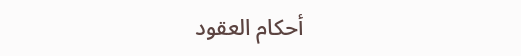أحكام العقود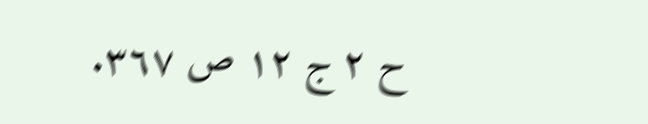ح ٢ ج ١٢ ص ٣٦٧.